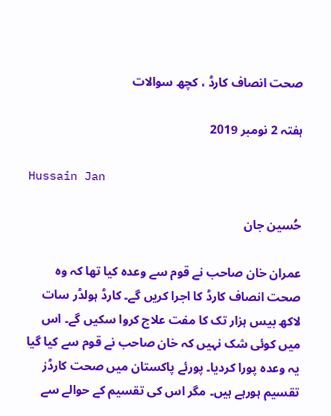صحت انصاف کارڈ ، کچھ سوالات

ہفتہ 2 نومبر 2019

Hussain Jan

حُسین جان

عمران خان صاحب نے قوم سے وعدہ کیا تھا کہ وہ صحت انصاف کارڈ کا اجرا کریں گے۔ کارڈ ہولڈر سات لاکھ بیس ہزار تک کا مفت علاج کروا سکیں گے۔ اس میں کوئی شک نہیں کہ خان صاحب نے قوم سے کیا گیا یہ وعدہ پورا کردیا۔ پورئے پاکستان میں صحت کارڈز تقسیم ہورہے ہیں۔ مگر اس کی تقسیم کے حوالے سے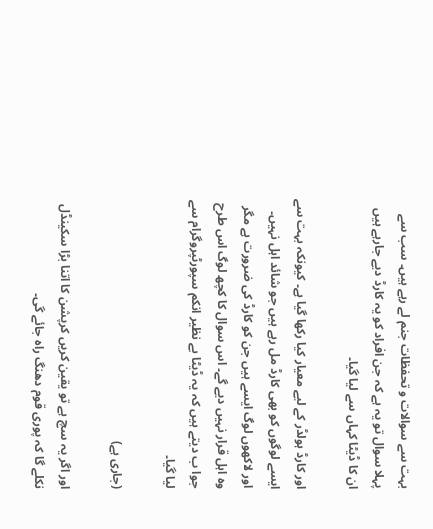بہت سے سوالات و تحفظات جنم لے رہے ہیں۔ سب سے پہلا سوال تو یہ ہے کہ جن افراد کو یہ کارڈ دیے جارہے ہیں ان کا ڈیٹا کہاں سے لیا گیا۔

اور کارڈ ہولڈر کے لیے معیار کیا رکھا گیا ہے۔ کیونکہ بہت سے ایسے لوگوں کو بھی کارڈ مل رہے ہیں جو شائد اہل نہیں۔ اور لاکھوں لوگ ایسے ہیں جن کو کارڈ کی ضرورت ہے مگر وہ اہل قرار نہیں دیے گے۔ اس سوال کا کچھ لوگ اس طرح جوا ب دیتے ہیں کہ یہ ڈیٹا بے نظیر انکم سپورٹپروگرام سے لیا گیا۔

(جاری ہے)

اور اگر یہ سچ ہے تو یقین کریں کرپشن کا اتنا بڑا سکینڈل نکلے گا کہ پوری قوم دھنگ راہ جائے گی۔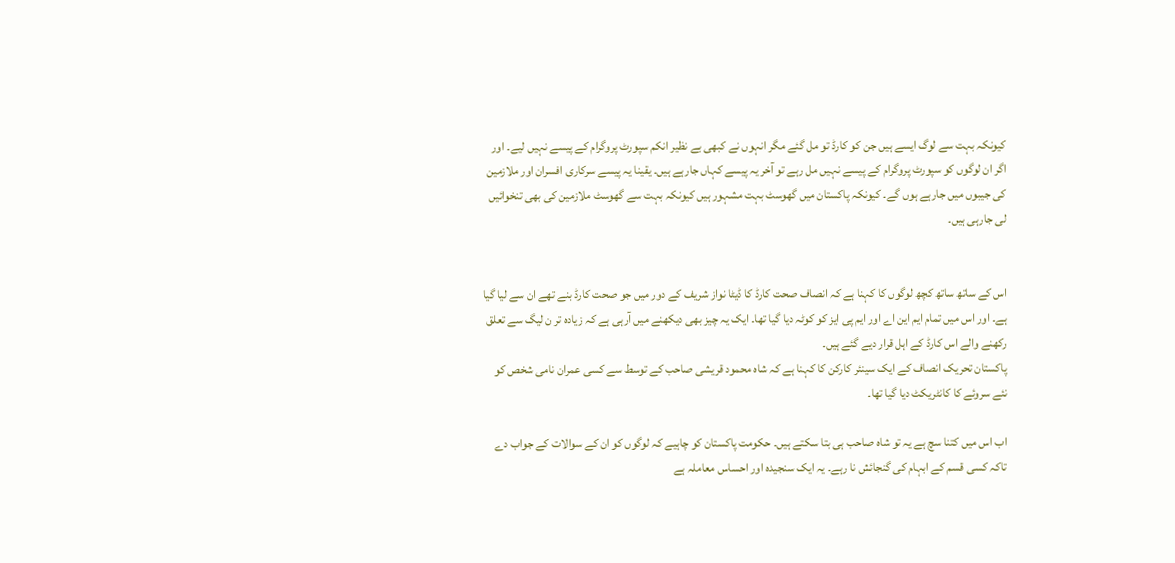کیونکہ بہت سے لوگ ایسے ہیں جن کو کارڈ تو مل گئے مگر انہوں نے کبھی بے نظیر انکم سپورٹ پروگرام کے پیسے نہیں لیے۔ اور اگر ان لوگوں کو سپورٹ پروگرام کے پیسے نہیں مل رہے تو آخر یہ پیسے کہاں جارہے ہیں۔ یقینا یہ پیسے سرکاری افسران اور ملازمین کی جیبوں میں جارہے ہوں گے۔ کیونکہ پاکستان میں گھوسٹ بہت مشہور ہیں کیونکہ بہت سے گھوسٹ ملازمین کی بھی تنخوائیں لی جارہی ہیں۔


اس کے ساتھ ساتھ کچھ لوگوں کا کہنا ہے کہ انصاف صحت کارڈ کا ڈیٹا نواز شریف کے دور میں جو صحت کارڈ بنے تھے ان سے لیا گیا ہے۔ اور اس میں تمام ایم این اے اور ایم پی ایز کو کوٹہ دیا گیا تھا۔ ایک یہ چیز بھی دیکھنے میں آرہی ہے کہ زیادہ تر ن لیگ سے تعلق رکھنے والے اس کارڈ کے اہل قرار دیے گئے ہیں۔
پاکستان تحریک انصاف کے ایک سینئر کارکن کا کہنا ہے کہ شاہ محمود قریشی صاحب کے توسط سے کسی عمران نامی شخص کو نئے سروئے کا کانٹریکٹ دیا گیا تھا۔

اب اس میں کتنا سچ ہے یہ تو شاہ صاحب ہی بتا سکتے ہیں۔ حکومت پاکستان کو چاہیے کہ لوگوں کو ان کے سوالات کے جواب دے تاکہ کسی قسم کے ابہام کی گنجائش نا رہے۔ یہ ایک سنجیدہ اور احساس معاملہ ہے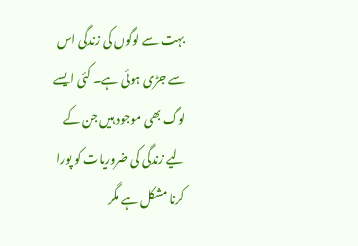بہت سے لوگوں کی زندگی اس سے جڑی ہوئی ہے۔ کئی ایسے لوگ بھی موجود ہیں جن کے لیے زندگی کی ضروریات کو پورا کرنا مشکل ہے مگر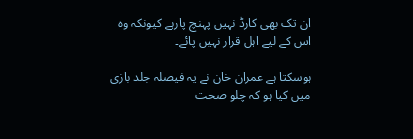ان تک بھی کارڈ نہیں پہنچ پارہے کیونکہ وہ اس کے لیے اہل قرار نہیں پائے۔

ہوسکتا ہے عمران خان نے یہ فیصلہ جلد بازی میں کیا ہو کہ چلو صحت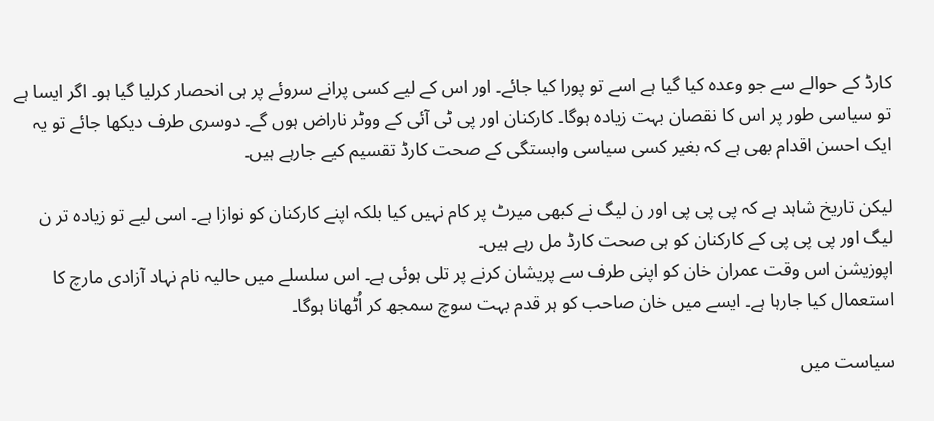کارڈ کے حوالے سے جو وعدہ کیا گیا ہے اسے تو پورا کیا جائے۔ اور اس کے لیے کسی پرانے سروئے پر ہی انحصار کرلیا گیا ہو۔ اگر ایسا ہے تو سیاسی طور پر اس کا نقصان بہت زیادہ ہوگا۔ کارکنان اور پی ٹی آئی کے ووٹر ناراض ہوں گے۔ دوسری طرف دیکھا جائے تو یہ ایک احسن اقدام بھی ہے کہ بغیر کسی سیاسی وابستگی کے صحت کارڈ تقسیم کیے جارہے ہیں۔

لیکن تاریخ شاہد ہے کہ پی پی پی اور ن لیگ نے کبھی میرٹ پر کام نہیں کیا بلکہ اپنے کارکنان کو نوازا ہے۔ اسی لیے تو زیادہ تر ن لیگ اور پی پی پی کے کارکنان کو ہی صحت کارڈ مل رہے ہیں۔
اپوزیشن اس وقت عمران خان کو اپنی طرف سے پریشان کرنے پر تلی ہوئی ہے۔ اس سلسلے میں حالیہ نام نہاد آزادی مارچ کا استعمال کیا جارہا ہے۔ ایسے میں خان صاحب کو ہر قدم بہت سوچ سمجھ کر اُٹھانا ہوگا۔

سیاست میں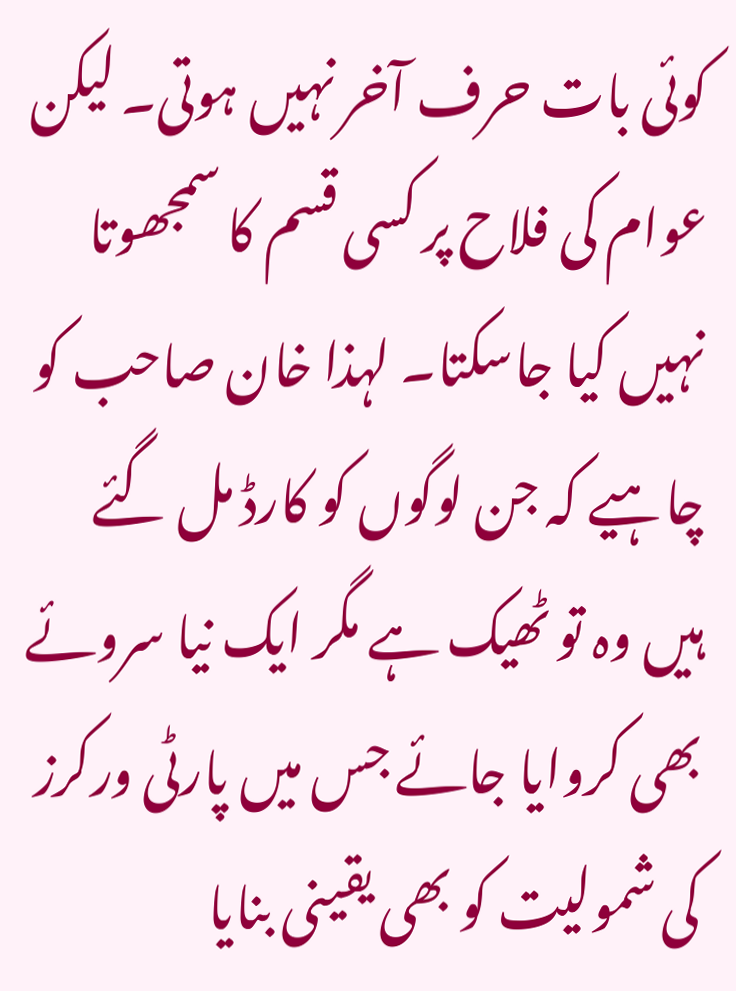کوئی بات حرف آخر نہیں ہوتی۔ لیکن عوام کی فلاح پر کسی قسم کا سمجھوتا نہیں کیا جاسکتا۔ لہذا خان صاحب کو چاہیے کہ جن لوگوں کو کارڈ مل گئے ہیں وہ تو ٹھیک ہے مگر ایک نیا سروئے بھی کروایا جائے جس میں پارٹی ورکرز کی شمولیت کو بھی یقینی بنایا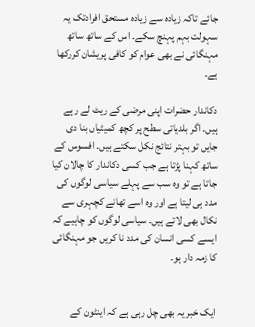جائے تاکہ زیادہ سے زیادہ مستحق افرادتک یہ سہولت بہم پہنچ سکے۔ اس کے ساتھ ساتھ مہنگائی نے بھی عوام کو کافی پریشان کررکھا ہے۔

دکاندار حضرات اپنی مرضی کے ریٹ لے رہے ہیں۔ اگر بلدیاتی سطح پر کچھ کمیٹیاں بنا دی جایں تو بہتر نتائج نکل سکتے ہیں۔ افسوس کے ساتھ کہنا پڑتا ہے جب کسی دکاندار کا چالان کیا جاتا ہے تو وہ سب سے پہلے سیاسی لوگوں کی مدد ہی لیتا ہے اور وہ اسے تھانے کچہری سے نکال بھی لاتے ہیں۔ سیاسی لوگوں کو چاہیے کہ ایسے کسی انسان کی مدد نا کریں جو مہنگائی کا زمہ دار ہو۔


ایک خبر یہ بھی چل رہی ہے کہ اینٹون کے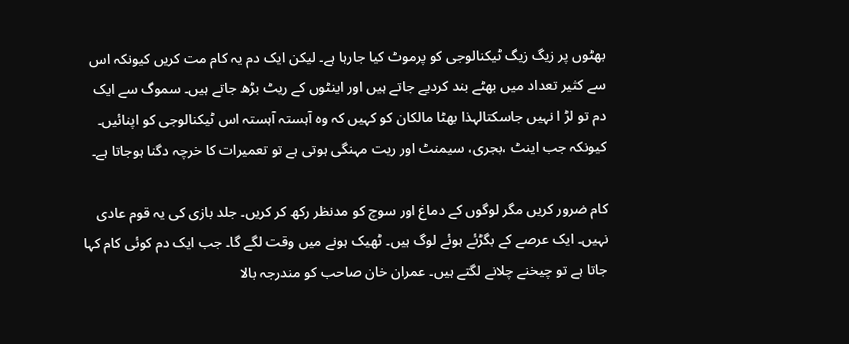بھٹوں پر زیگ زیگ ٹیکنالوجی کو پرموٹ کیا جارہا ہے۔ لیکن ایک دم یہ کام مت کریں کیونکہ اس سے کثیر تعداد میں بھٹے بند کردیے جاتے ہیں اور اینٹوں کے ریٹ بڑھ جاتے ہیں۔ سموگ سے ایک دم تو لڑ ا نہیں جاسکتالہذا بھٹا مالکان کو کہیں کہ وہ آہستہ آہستہ اس ٹیکنالوجی کو اپنائیں۔ کیونکہ جب اینٹ ،بجری، سیمنٹ اور ریت مہنگی ہوتی ہے تو تعمیرات کا خرچہ دگنا ہوجاتا ہے۔

کام ضرور کریں مگر لوگوں کے دماغ اور سوچ کو مدنظر رکھ کر کریں۔ جلد بازی کی یہ قوم عادی نہیں۔ ایک عرصے کے بگڑئے ہوئے لوگ ہیں۔ ٹھیک ہونے میں وقت لگے گا۔ جب ایک دم کوئی کام کہا جاتا ہے تو چیخنے چلانے لگتے ہیں۔ عمران خان صاحب کو مندرجہ بالا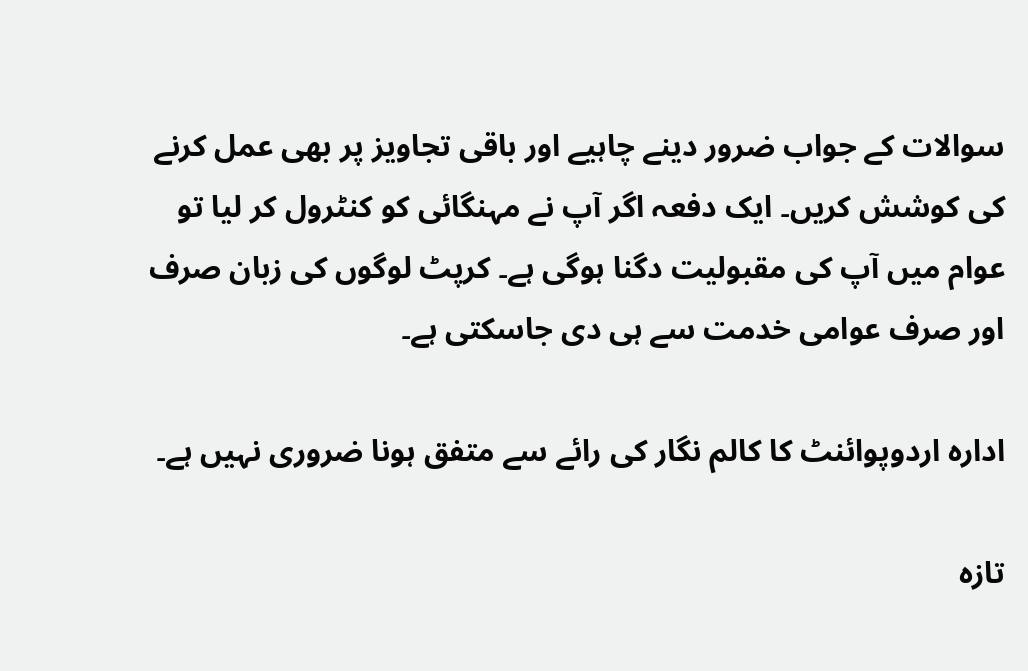سوالات کے جواب ضرور دینے چاہیے اور باقی تجاویز پر بھی عمل کرنے کی کوشش کریں۔ ایک دفعہ اگر آپ نے مہنگائی کو کنٹرول کر لیا تو عوام میں آپ کی مقبولیت دگنا ہوگی ہے۔ کرپٹ لوگوں کی زبان صرف اور صرف عوامی خدمت سے ہی دی جاسکتی ہے۔

ادارہ اردوپوائنٹ کا کالم نگار کی رائے سے متفق ہونا ضروری نہیں ہے۔

تازہ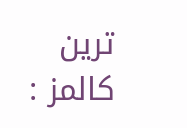ترین کالمز :